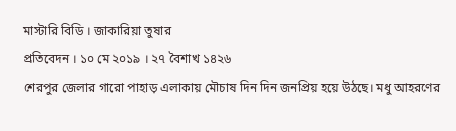মাস্টারি বিডি । জাকারিয়া তুষার
প্রতিবেদন । ১০ মে ২০১৯ । ২৭ বৈশাখ ১৪২৬
শেরপুর জেলার গারো পাহাড় এলাকায় মৌচাষ দিন দিন জনপ্রিয় হয়ে উঠছে। মধু আহরণের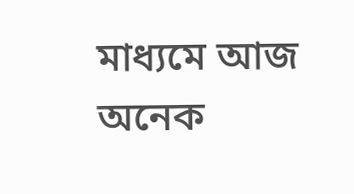মাধ্যমে আজ অনেক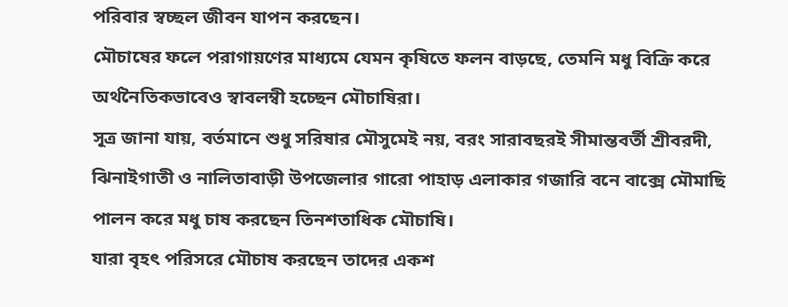পরিবার স্বচ্ছল জীবন যাপন করছেন।
মৌচাষের ফলে পরাগায়ণের মাধ্যমে যেমন কৃষিতে ফলন বাড়ছে, তেমনি মধু বিক্রি করে অর্থনৈতিকভাবেও স্বাবলম্বী হচ্ছেন মৌচাষিরা।
সূত্র জানা যায়, বর্তমানে শুধু সরিষার মৌসুমেই নয়, বরং সারাবছরই সীমান্তবর্তী শ্রীবরদী, ঝিনাইগাতী ও নালিতাবাড়ী উপজেলার গারো পাহাড় এলাকার গজারি বনে বাক্সে মৌমাছি পালন করে মধু চাষ করছেন তিনশতাধিক মৌচাষি।
যারা বৃহৎ পরিসরে মৌচাষ করছেন তাদের একশ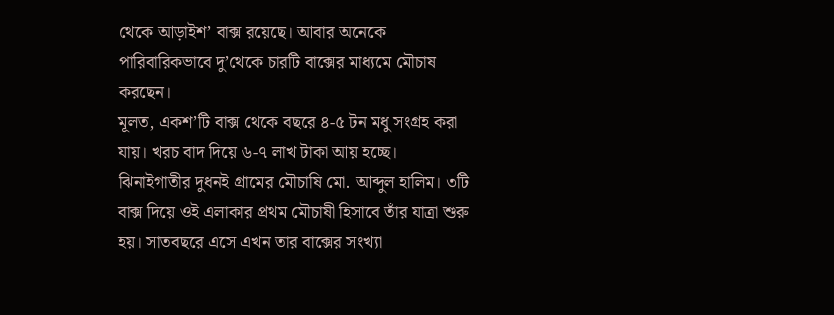থেকে আড়াইশ’ বাক্স রয়েছে। আবার অনেকে পারিবারিকভাবে দু’থেকে চারটি বাক্সের মাধ্যমে মৌচাষ করছেন।
মূলত, একশ’টি বাক্স থেকে বছরে ৪-৫ টন মধু সংগ্রহ করা যায়। খরচ বাদ দিয়ে ৬-৭ লাখ টাকা আয় হচ্ছে।
ঝিনাইগাতীর দুধনই গ্রামের মৌচাষি মো. আব্দুল হালিম। ৩টি বাক্স দিয়ে ওই এলাকার প্রথম মৌচাষী হিসাবে তাঁর যাত্রা শুরু হয়। সাতবছরে এসে এখন তার বাক্সের সংখ্যা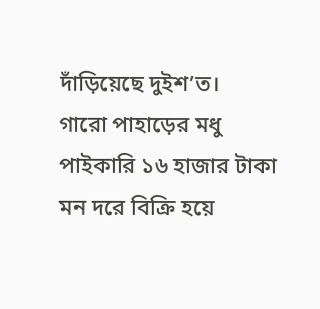দাঁড়িয়েছে দুইশ’ত।
গারো পাহাড়ের মধু পাইকারি ১৬ হাজার টাকা মন দরে বিক্রি হয়ে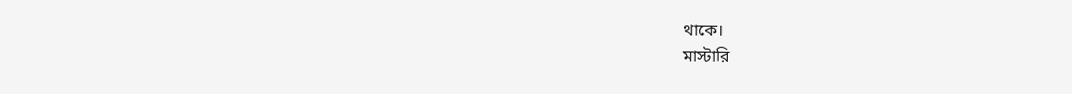থাকে।
মাস্টারি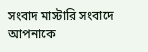সংবাদ মাস্টারি সংবাদে আপনাকে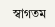স্বাগতম